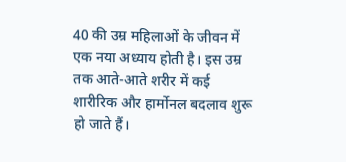40 की उम्र महिलाओं के जीवन में एक नया अध्याय होती है। इस उम्र तक आते-आते शरीर में कई शारीरिक और हार्मोनल बदलाव शुरू हो जाते हैं।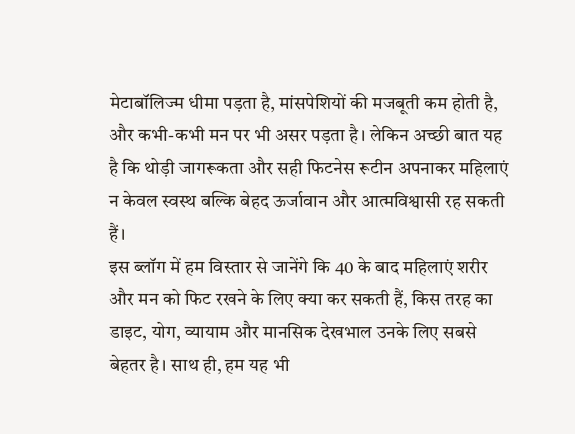मेटाबॉलिज्म धीमा पड़ता है, मांसपेशियों की मजबूती कम होती है, और कभी-कभी मन पर भी असर पड़ता है। लेकिन अच्छी बात यह है कि थोड़ी जागरूकता और सही फिटनेस रूटीन अपनाकर महिलाएं न केवल स्वस्थ बल्कि बेहद ऊर्जावान और आत्मविश्वासी रह सकती हैं।
इस ब्लॉग में हम विस्तार से जानेंगे कि 40 के बाद महिलाएं शरीर और मन को फिट रखने के लिए क्या कर सकती हैं, किस तरह का डाइट, योग, व्यायाम और मानसिक देखभाल उनके लिए सबसे बेहतर है। साथ ही, हम यह भी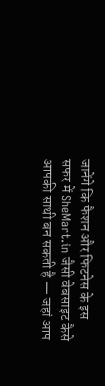जानेंगे कि फैशन और फिटनेस के इस सफर में SheMart.in जैसी वेबसाइट कैसे आपकी साथी बन सकती है — जहां आप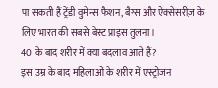पा सकती हैं ट्रेंडी वुमेन्स फैशन, बैग्स और ऐक्सेसरीज़ के लिए भारत की सबसे बेस्ट प्राइस तुलना।
40 के बाद शरीर में क्या बदलाव आते हैं?
इस उम्र के बाद महिलाओं के शरीर में एस्ट्रोजन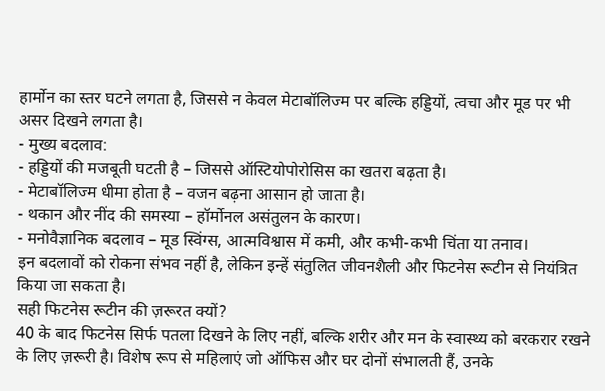हार्मोन का स्तर घटने लगता है, जिससे न केवल मेटाबॉलिज्म पर बल्कि हड्डियों, त्वचा और मूड पर भी असर दिखने लगता है।
- मुख्य बदलाव:
- हड्डियों की मजबूती घटती है – जिससे ऑस्टियोपोरोसिस का खतरा बढ़ता है।
- मेटाबॉलिज्म धीमा होता है – वजन बढ़ना आसान हो जाता है।
- थकान और नींद की समस्या – हॉर्मोनल असंतुलन के कारण।
- मनोवैज्ञानिक बदलाव – मूड स्विंग्स, आत्मविश्वास में कमी, और कभी-कभी चिंता या तनाव।
इन बदलावों को रोकना संभव नहीं है, लेकिन इन्हें संतुलित जीवनशैली और फिटनेस रूटीन से नियंत्रित किया जा सकता है।
सही फिटनेस रूटीन की ज़रूरत क्यों?
40 के बाद फिटनेस सिर्फ पतला दिखने के लिए नहीं, बल्कि शरीर और मन के स्वास्थ्य को बरकरार रखने के लिए ज़रूरी है। विशेष रूप से महिलाएं जो ऑफिस और घर दोनों संभालती हैं, उनके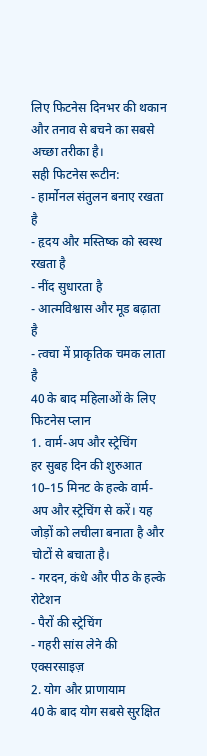लिए फिटनेस दिनभर की थकान और तनाव से बचने का सबसे अच्छा तरीका है।
सही फिटनेस रूटीन:
- हार्मोनल संतुलन बनाए रखता है
- हृदय और मस्तिष्क को स्वस्थ रखता है
- नींद सुधारता है
- आत्मविश्वास और मूड बढ़ाता है
- त्वचा में प्राकृतिक चमक लाता है
40 के बाद महिलाओं के लिए फिटनेस प्लान
1. वार्म-अप और स्ट्रेचिंग
हर सुबह दिन की शुरुआत 10–15 मिनट के हल्के वार्म-अप और स्ट्रेचिंग से करें। यह जोड़ों को लचीला बनाता है और चोटों से बचाता है।
- गरदन, कंधे और पीठ के हल्के रोटेशन
- पैरों की स्ट्रेचिंग
- गहरी सांस लेने की एक्सरसाइज़
2. योग और प्राणायाम
40 के बाद योग सबसे सुरक्षित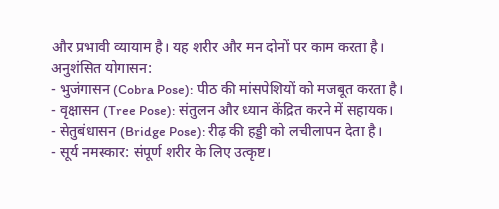और प्रभावी व्यायाम है। यह शरीर और मन दोनों पर काम करता है।
अनुशंसित योगासन:
- भुजंगासन (Cobra Pose): पीठ की मांसपेशियों को मजबूत करता है।
- वृक्षासन (Tree Pose): संतुलन और ध्यान केंद्रित करने में सहायक।
- सेतुबंधासन (Bridge Pose): रीढ़ की हड्डी को लचीलापन देता है।
- सूर्य नमस्कार: संपूर्ण शरीर के लिए उत्कृष्ट।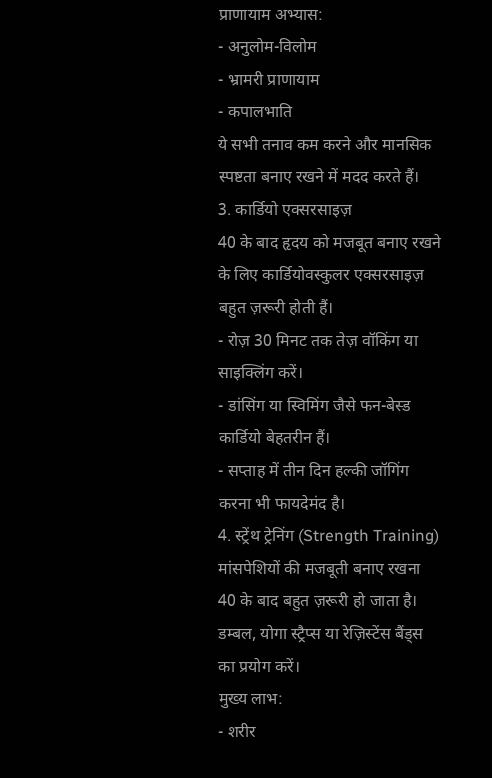प्राणायाम अभ्यास:
- अनुलोम-विलोम
- भ्रामरी प्राणायाम
- कपालभाति
ये सभी तनाव कम करने और मानसिक स्पष्टता बनाए रखने में मदद करते हैं।
3. कार्डियो एक्सरसाइज़
40 के बाद हृदय को मजबूत बनाए रखने के लिए कार्डियोवस्कुलर एक्सरसाइज़ बहुत ज़रूरी होती हैं।
- रोज़ 30 मिनट तक तेज़ वॉकिंग या साइक्लिंग करें।
- डांसिंग या स्विमिंग जैसे फन-बेस्ड कार्डियो बेहतरीन हैं।
- सप्ताह में तीन दिन हल्की जॉगिंग करना भी फायदेमंद है।
4. स्ट्रेंथ ट्रेनिंग (Strength Training)
मांसपेशियों की मजबूती बनाए रखना 40 के बाद बहुत ज़रूरी हो जाता है।
डम्बल, योगा स्ट्रैप्स या रेज़िस्टेंस बैंड्स का प्रयोग करें।
मुख्य लाभ:
- शरीर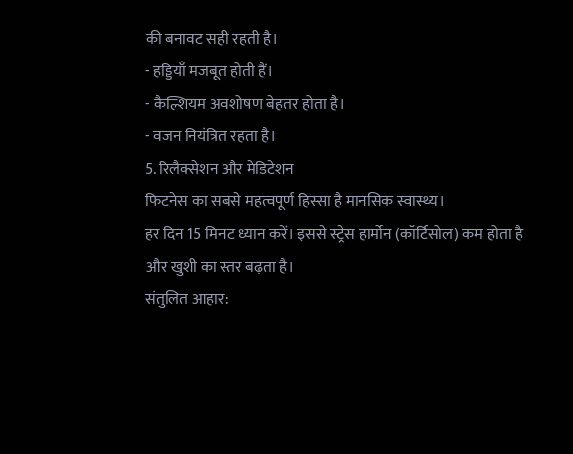की बनावट सही रहती है।
- हड्डियाँ मजबूत होती हैं।
- कैल्शियम अवशोषण बेहतर होता है।
- वजन नियंत्रित रहता है।
5. रिलैक्सेशन और मेडिटेशन
फिटनेस का सबसे महत्वपूर्ण हिस्सा है मानसिक स्वास्थ्य।
हर दिन 15 मिनट ध्यान करें। इससे स्ट्रेस हार्मोन (कॉर्टिसोल) कम होता है और खुशी का स्तर बढ़ता है।
संतुलित आहार: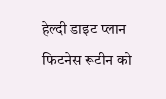हेल्दी डाइट प्लान
फिटनेस रूटीन को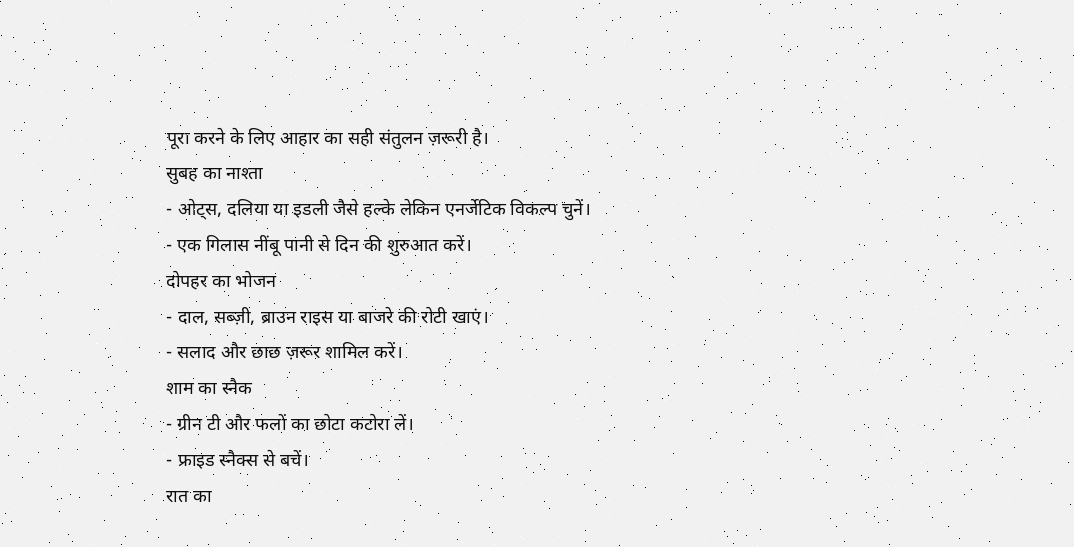पूरा करने के लिए आहार का सही संतुलन ज़रूरी है।
सुबह का नाश्ता
- ओट्स, दलिया या इडली जैसे हल्के लेकिन एनर्जेटिक विकल्प चुनें।
- एक गिलास नींबू पानी से दिन की शुरुआत करें।
दोपहर का भोजन
- दाल, सब्ज़ी, ब्राउन राइस या बाजरे की रोटी खाएं।
- सलाद और छाछ ज़रूर शामिल करें।
शाम का स्नैक
- ग्रीन टी और फलों का छोटा कटोरा लें।
- फ्राइड स्नैक्स से बचें।
रात का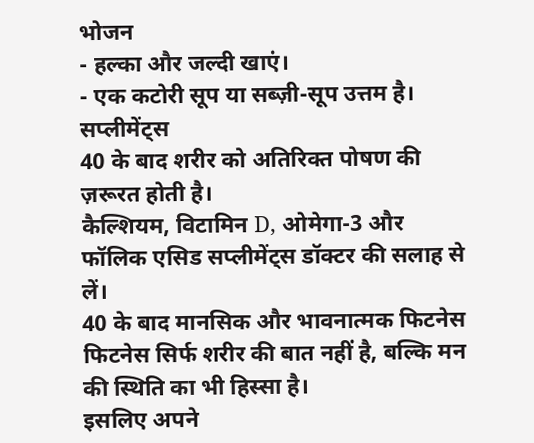भोजन
- हल्का और जल्दी खाएं।
- एक कटोरी सूप या सब्ज़ी-सूप उत्तम है।
सप्लीमेंट्स
40 के बाद शरीर को अतिरिक्त पोषण की ज़रूरत होती है।
कैल्शियम, विटामिन D, ओमेगा-3 और फॉलिक एसिड सप्लीमेंट्स डॉक्टर की सलाह से लें।
40 के बाद मानसिक और भावनात्मक फिटनेस
फिटनेस सिर्फ शरीर की बात नहीं है, बल्कि मन की स्थिति का भी हिस्सा है।
इसलिए अपने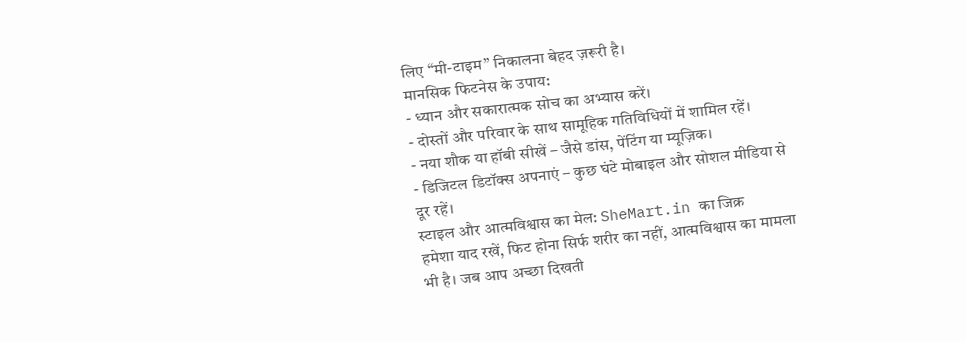लिए “मी-टाइम” निकालना बेहद ज़रूरी है।
मानसिक फिटनेस के उपाय:
- ध्यान और सकारात्मक सोच का अभ्यास करें।
- दोस्तों और परिवार के साथ सामूहिक गतिविधियों में शामिल रहें।
- नया शौक या हॉबी सीखें – जैसे डांस, पेंटिंग या म्यूज़िक।
- डिजिटल डिटॉक्स अपनाएं – कुछ घंटे मोबाइल और सोशल मीडिया से दूर रहें।
स्टाइल और आत्मविश्वास का मेल: SheMart.in का जिक्र
हमेशा याद रखें, फिट होना सिर्फ शरीर का नहीं, आत्मविश्वास का मामला भी है। जब आप अच्छा दिखती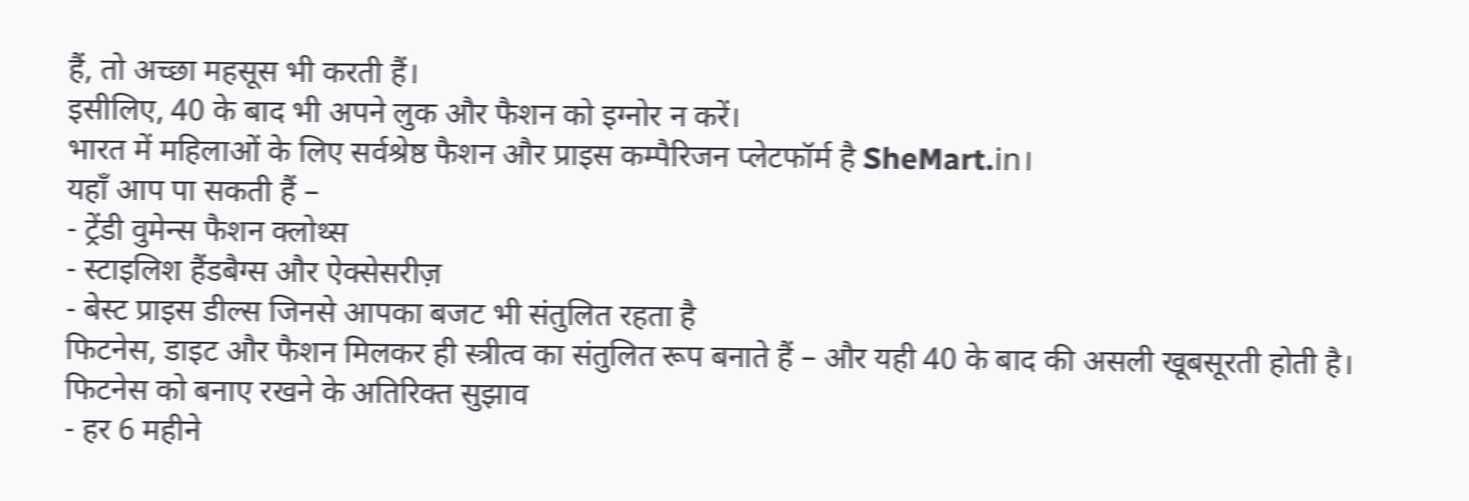हैं, तो अच्छा महसूस भी करती हैं।
इसीलिए, 40 के बाद भी अपने लुक और फैशन को इग्नोर न करें।
भारत में महिलाओं के लिए सर्वश्रेष्ठ फैशन और प्राइस कम्पैरिजन प्लेटफॉर्म है SheMart.in।
यहाँ आप पा सकती हैं –
- ट्रेंडी वुमेन्स फैशन क्लोथ्स
- स्टाइलिश हैंडबैग्स और ऐक्सेसरीज़
- बेस्ट प्राइस डील्स जिनसे आपका बजट भी संतुलित रहता है
फिटनेस, डाइट और फैशन मिलकर ही स्त्रीत्व का संतुलित रूप बनाते हैं – और यही 40 के बाद की असली खूबसूरती होती है।
फिटनेस को बनाए रखने के अतिरिक्त सुझाव
- हर 6 महीने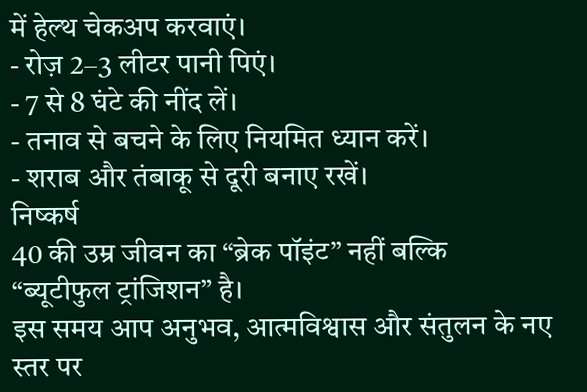में हेल्थ चेकअप करवाएं।
- रोज़ 2–3 लीटर पानी पिएं।
- 7 से 8 घंटे की नींद लें।
- तनाव से बचने के लिए नियमित ध्यान करें।
- शराब और तंबाकू से दूरी बनाए रखें।
निष्कर्ष
40 की उम्र जीवन का “ब्रेक पॉइंट” नहीं बल्कि “ब्यूटीफुल ट्रांजिशन” है।
इस समय आप अनुभव, आत्मविश्वास और संतुलन के नए स्तर पर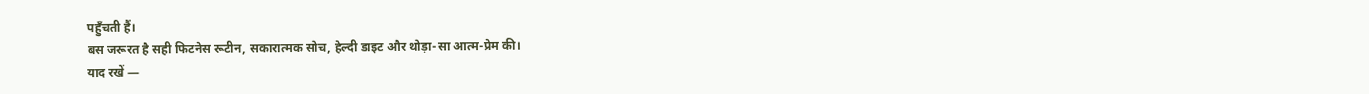पहुँचती हैं।
बस जरूरत है सही फिटनेस रूटीन, सकारात्मक सोच, हेल्दी डाइट और थोड़ा-सा आत्म-प्रेम की।
याद रखें —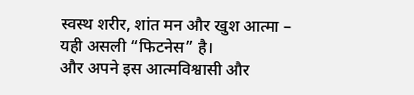स्वस्थ शरीर, शांत मन और खुश आत्मा – यही असली “फिटनेस” है।
और अपने इस आत्मविश्वासी और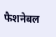फैशनेबल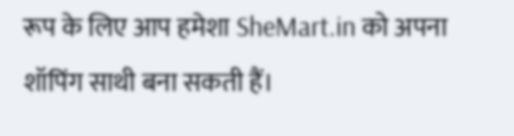रूप के लिए आप हमेशा SheMart.in को अपना शॉपिंग साथी बना सकती हैं।